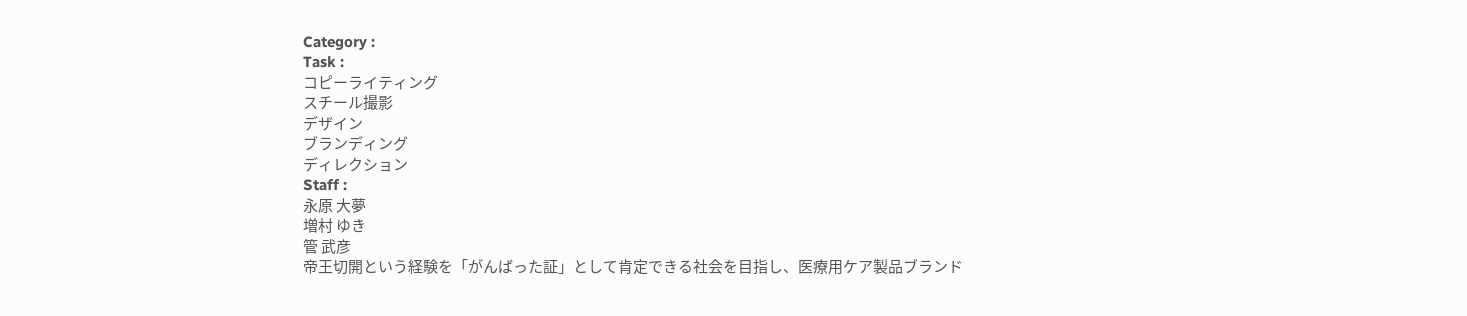Category :
Task :
コピーライティング
スチール撮影
デザイン
ブランディング
ディレクション
Staff :
永原 大夢
増村 ゆき
管 武彦
帝王切開という経験を「がんばった証」として肯定できる社会を目指し、医療用ケア製品ブランド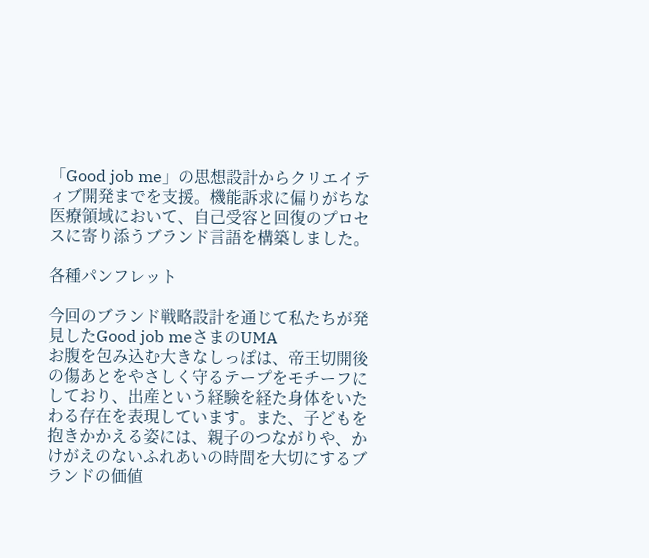「Good job me」の思想設計からクリエイティブ開発までを支援。機能訴求に偏りがちな医療領域において、自己受容と回復のプロセスに寄り添うブランド言語を構築しました。

各種パンフレット

今回のブランド戦略設計を通じて私たちが発見したGood job meさまのUMA
お腹を包み込む大きなしっぽは、帝王切開後の傷あとをやさしく守るテープをモチーフにしており、出産という経験を経た身体をいたわる存在を表現しています。また、子どもを抱きかかえる姿には、親子のつながりや、かけがえのないふれあいの時間を大切にするブランドの価値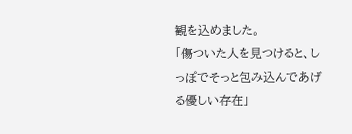観を込めました。
「傷ついた人を見つけると、しっぽでそっと包み込んであげる優しい存在」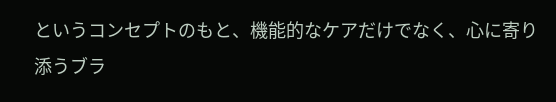というコンセプトのもと、機能的なケアだけでなく、心に寄り添うブラ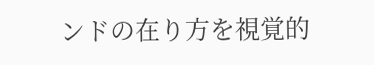ンドの在り方を視覚的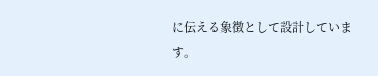に伝える象徴として設計しています。